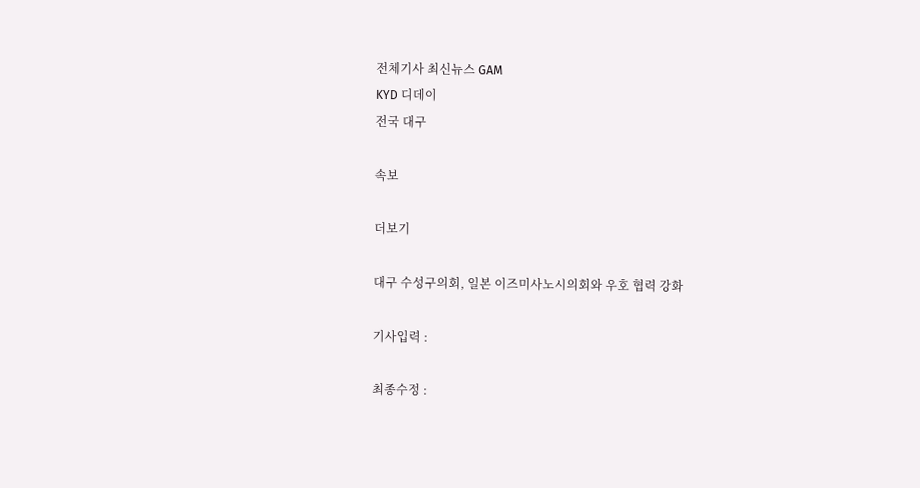전체기사 최신뉴스 GAM
KYD 디데이
전국 대구

속보

더보기

대구 수성구의회, 일본 이즈미사노시의회와 우호 협력 강화

기사입력 :

최종수정 :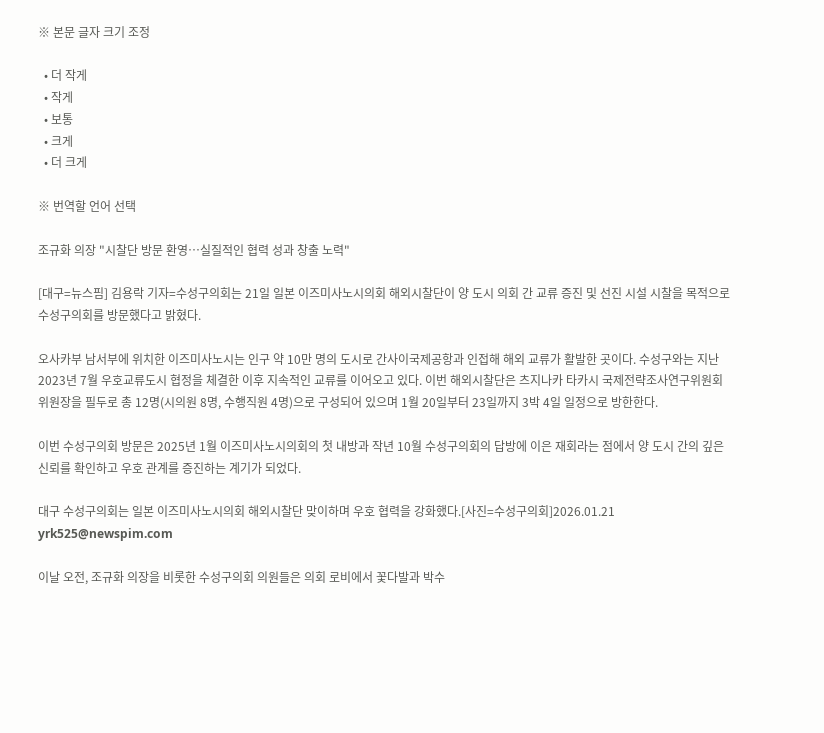※ 본문 글자 크기 조정

  • 더 작게
  • 작게
  • 보통
  • 크게
  • 더 크게

※ 번역할 언어 선택

조규화 의장 "시찰단 방문 환영…실질적인 협력 성과 창출 노력"

[대구=뉴스핌] 김용락 기자=수성구의회는 21일 일본 이즈미사노시의회 해외시찰단이 양 도시 의회 간 교류 증진 및 선진 시설 시찰을 목적으로 수성구의회를 방문했다고 밝혔다.

오사카부 남서부에 위치한 이즈미사노시는 인구 약 10만 명의 도시로 간사이국제공항과 인접해 해외 교류가 활발한 곳이다. 수성구와는 지난 2023년 7월 우호교류도시 협정을 체결한 이후 지속적인 교류를 이어오고 있다. 이번 해외시찰단은 츠지나카 타카시 국제전략조사연구위원회 위원장을 필두로 총 12명(시의원 8명, 수행직원 4명)으로 구성되어 있으며 1월 20일부터 23일까지 3박 4일 일정으로 방한한다.

이번 수성구의회 방문은 2025년 1월 이즈미사노시의회의 첫 내방과 작년 10월 수성구의회의 답방에 이은 재회라는 점에서 양 도시 간의 깊은 신뢰를 확인하고 우호 관계를 증진하는 계기가 되었다.

대구 수성구의회는 일본 이즈미사노시의회 해외시찰단 맞이하며 우호 협력을 강화했다.[사진=수성구의회]2026.01.21 yrk525@newspim.com

이날 오전, 조규화 의장을 비롯한 수성구의회 의원들은 의회 로비에서 꽃다발과 박수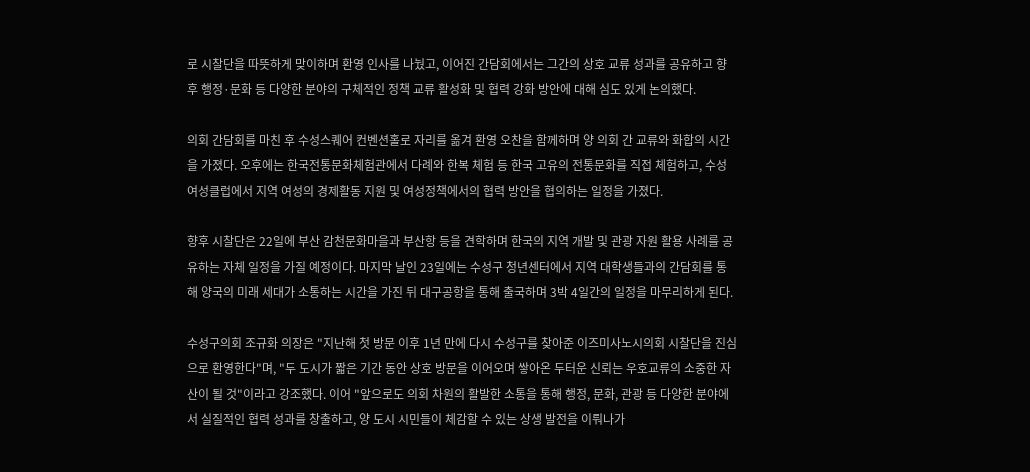로 시찰단을 따뜻하게 맞이하며 환영 인사를 나눴고, 이어진 간담회에서는 그간의 상호 교류 성과를 공유하고 향후 행정·문화 등 다양한 분야의 구체적인 정책 교류 활성화 및 협력 강화 방안에 대해 심도 있게 논의했다.

의회 간담회를 마친 후 수성스퀘어 컨벤션홀로 자리를 옮겨 환영 오찬을 함께하며 양 의회 간 교류와 화합의 시간을 가졌다. 오후에는 한국전통문화체험관에서 다례와 한복 체험 등 한국 고유의 전통문화를 직접 체험하고, 수성여성클럽에서 지역 여성의 경제활동 지원 및 여성정책에서의 협력 방안을 협의하는 일정을 가졌다.

향후 시찰단은 22일에 부산 감천문화마을과 부산항 등을 견학하며 한국의 지역 개발 및 관광 자원 활용 사례를 공유하는 자체 일정을 가질 예정이다. 마지막 날인 23일에는 수성구 청년센터에서 지역 대학생들과의 간담회를 통해 양국의 미래 세대가 소통하는 시간을 가진 뒤 대구공항을 통해 출국하며 3박 4일간의 일정을 마무리하게 된다.

수성구의회 조규화 의장은 "지난해 첫 방문 이후 1년 만에 다시 수성구를 찾아준 이즈미사노시의회 시찰단을 진심으로 환영한다"며, "두 도시가 짧은 기간 동안 상호 방문을 이어오며 쌓아온 두터운 신뢰는 우호교류의 소중한 자산이 될 것"이라고 강조했다. 이어 "앞으로도 의회 차원의 활발한 소통을 통해 행정, 문화, 관광 등 다양한 분야에서 실질적인 협력 성과를 창출하고, 양 도시 시민들이 체감할 수 있는 상생 발전을 이뤄나가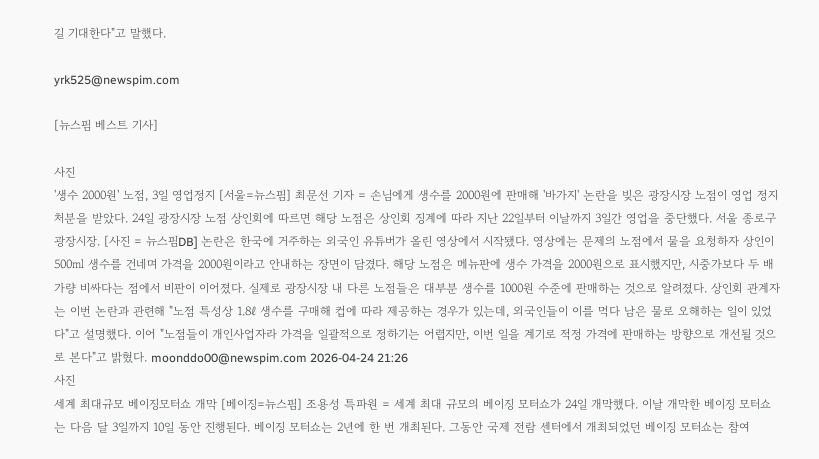길 기대한다"고 말했다.

yrk525@newspim.com

[뉴스핌 베스트 기사]

사진
'생수 2000원' 노점, 3일 영업정지 [서울=뉴스핌] 최문선 기자 = 손님에게 생수를 2000원에 판매해 '바가지' 논란을 빚은 광장시장 노점이 영업 정지 처분을 받았다. 24일 광장시장 노점 상인회에 따르면 해당 노점은 상인회 징계에 따라 지난 22일부터 이날까지 3일간 영업을 중단했다. 서울 종로구 광장시장. [사진 = 뉴스핌DB] 논란은 한국에 거주하는 외국인 유튜버가 올린 영상에서 시작됐다. 영상에는 문제의 노점에서 물을 요청하자 상인이 500㎖ 생수를 건네며 가격을 2000원이라고 안내하는 장면이 담겼다. 해당 노점은 메뉴판에 생수 가격을 2000원으로 표시했지만, 시중가보다 두 배가량 비싸다는 점에서 비판이 이어졌다. 실제로 광장시장 내 다른 노점들은 대부분 생수를 1000원 수준에 판매하는 것으로 알려졌다. 상인회 관계자는 이번 논란과 관련해 "노점 특성상 1.8ℓ 생수를 구매해 컵에 따라 제공하는 경우가 있는데, 외국인들이 이를 먹다 남은 물로 오해하는 일이 있었다"고 설명했다. 이어 "노점들이 개인사업자라 가격을 일괄적으로 정하기는 어렵지만, 이번 일을 계기로 적정 가격에 판매하는 방향으로 개선될 것으로 본다"고 밝혔다. moonddo00@newspim.com 2026-04-24 21:26
사진
세계 최대규모 베이징모터쇼 개막 [베이징=뉴스핌] 조용성 특파원 = 세계 최대 규모의 베이징 모터쇼가 24일 개막했다. 이날 개막한 베이징 모터쇼는 다음 달 3일까지 10일 동안 진행된다. 베이징 모터쇼는 2년에 한 번 개최된다. 그동안 국제 전람 센터에서 개최되었던 베이징 모터쇼는 참여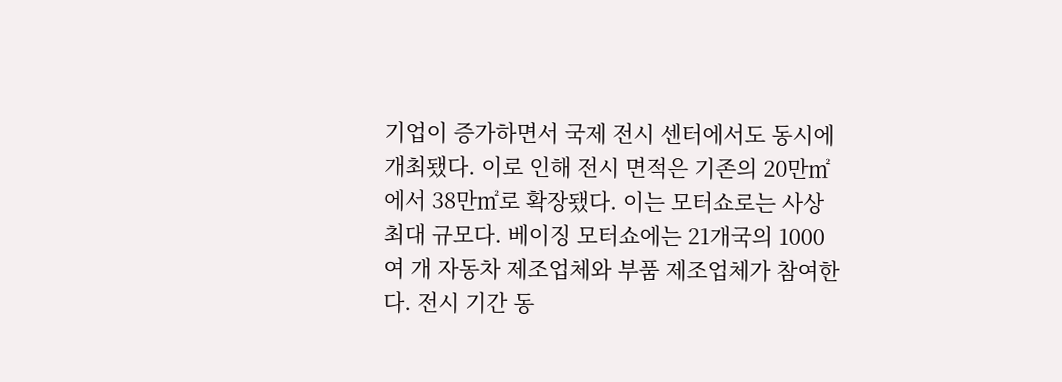기업이 증가하면서 국제 전시 센터에서도 동시에 개최됐다. 이로 인해 전시 면적은 기존의 20만㎡에서 38만㎡로 확장됐다. 이는 모터쇼로는 사상 최대 규모다. 베이징 모터쇼에는 21개국의 1000여 개 자동차 제조업체와 부품 제조업체가 참여한다. 전시 기간 동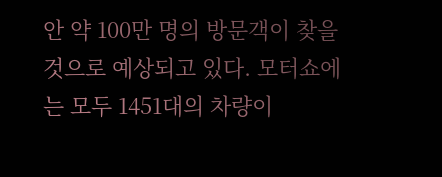안 약 100만 명의 방문객이 찾을 것으로 예상되고 있다. 모터쇼에는 모두 1451대의 차량이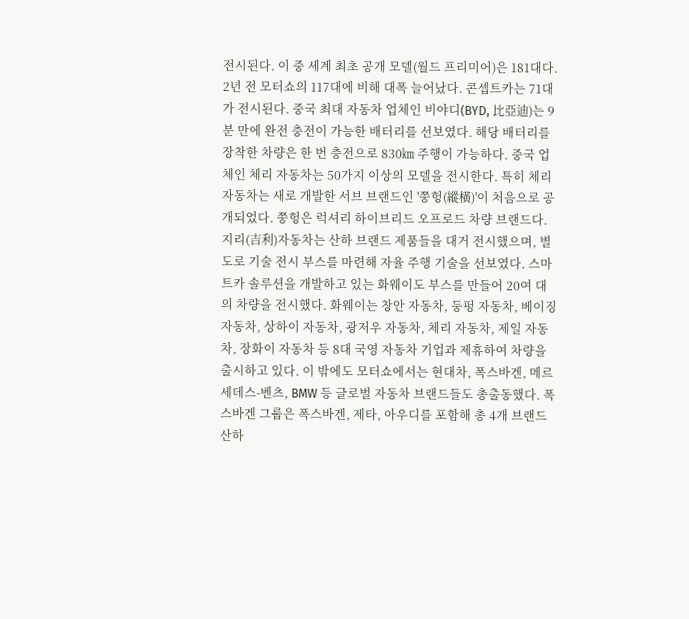전시된다. 이 중 세계 최초 공개 모델(월드 프리미어)은 181대다. 2년 전 모터쇼의 117대에 비해 대폭 늘어났다. 콘셉트카는 71대가 전시된다. 중국 최대 자동차 업체인 비야디(BYD, 比亞迪)는 9분 만에 완전 충전이 가능한 배터리를 선보였다. 해당 배터리를 장착한 차량은 한 번 충전으로 830㎞ 주행이 가능하다. 중국 업체인 체리 자동차는 50가지 이상의 모델을 전시한다. 특히 체리 자동차는 새로 개발한 서브 브랜드인 '쭝헝(縱橫)'이 처음으로 공개되었다. 쭝헝은 럭셔리 하이브리드 오프로드 차량 브랜드다. 지리(吉利)자동차는 산하 브랜드 제품들을 대거 전시했으며, 별도로 기술 전시 부스를 마련해 자율 주행 기술을 선보였다. 스마트카 솔루션을 개발하고 있는 화웨이도 부스를 만들어 20여 대의 차량을 전시했다. 화웨이는 창안 자동차, 둥펑 자동차, 베이징 자동차, 상하이 자동차, 광저우 자동차, 체리 자동차, 제일 자동차, 장화이 자동차 등 8대 국영 자동차 기업과 제휴하여 차량을 출시하고 있다. 이 밖에도 모터쇼에서는 현대차, 폭스바겐, 메르세데스-벤츠, BMW 등 글로벌 자동차 브랜드들도 총출동했다. 폭스바겐 그룹은 폭스바겐, 제타, 아우디를 포함해 총 4개 브랜드 산하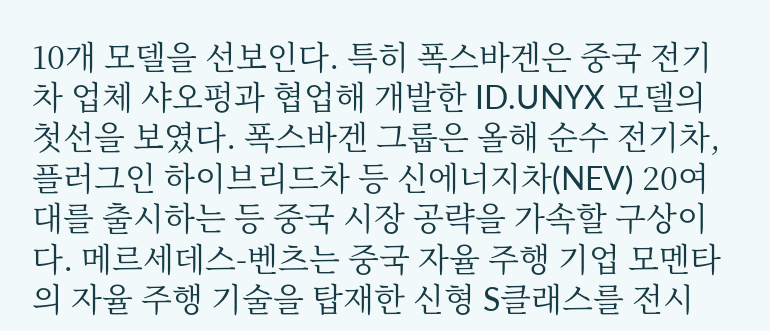10개 모델을 선보인다. 특히 폭스바겐은 중국 전기차 업체 샤오펑과 협업해 개발한 ID.UNYX 모델의 첫선을 보였다. 폭스바겐 그룹은 올해 순수 전기차, 플러그인 하이브리드차 등 신에너지차(NEV) 20여 대를 출시하는 등 중국 시장 공략을 가속할 구상이다. 메르세데스-벤츠는 중국 자율 주행 기업 모멘타의 자율 주행 기술을 탑재한 신형 S클래스를 전시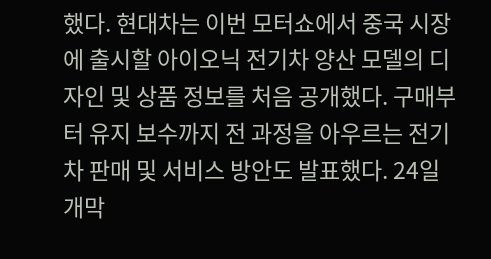했다. 현대차는 이번 모터쇼에서 중국 시장에 출시할 아이오닉 전기차 양산 모델의 디자인 및 상품 정보를 처음 공개했다. 구매부터 유지 보수까지 전 과정을 아우르는 전기차 판매 및 서비스 방안도 발표했다. 24일 개막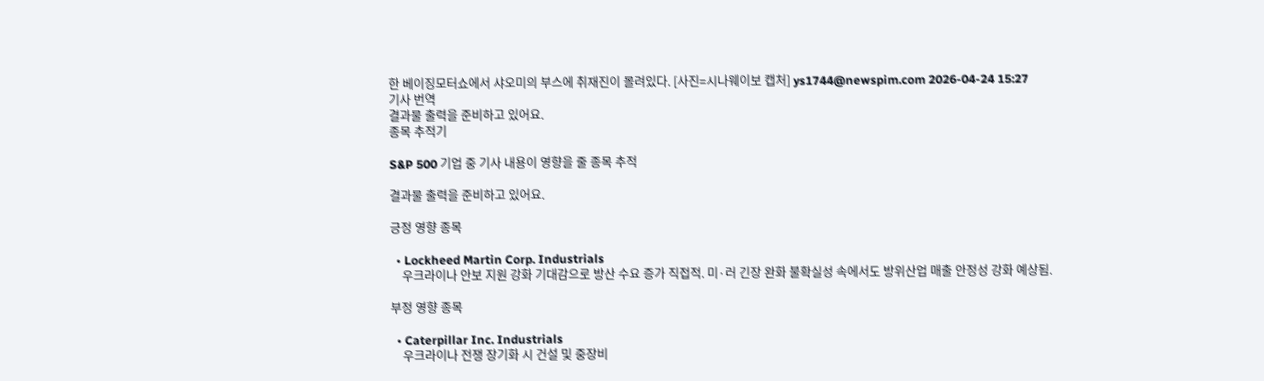한 베이징모터쇼에서 샤오미의 부스에 취재진이 몰려있다. [사진=시나웨이보 캡처] ys1744@newspim.com 2026-04-24 15:27
기사 번역
결과물 출력을 준비하고 있어요.
종목 추적기

S&P 500 기업 중 기사 내용이 영향을 줄 종목 추적

결과물 출력을 준비하고 있어요.

긍정 영향 종목

  • Lockheed Martin Corp. Industrials
    우크라이나 안보 지원 강화 기대감으로 방산 수요 증가 직접적. 미·러 긴장 완화 불확실성 속에서도 방위산업 매출 안정성 강화 예상됨.

부정 영향 종목

  • Caterpillar Inc. Industrials
    우크라이나 전쟁 장기화 시 건설 및 중장비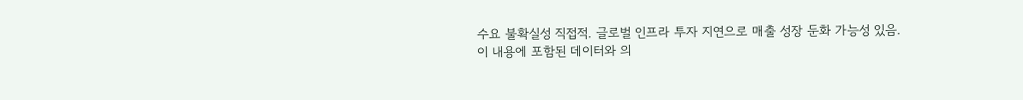수요 불확실성 직접적. 글로벌 인프라 투자 지연으로 매출 성장 둔화 가능성 있음.
이 내용에 포함된 데이터와 의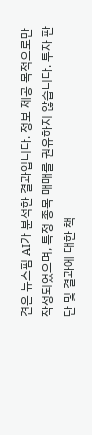견은 뉴스핌 AI가 분석한 결과입니다. 정보 제공 목적으로만 작성되었으며, 특정 종목 매매를 권유하지 않습니다. 투자 판단 및 결과에 대한 책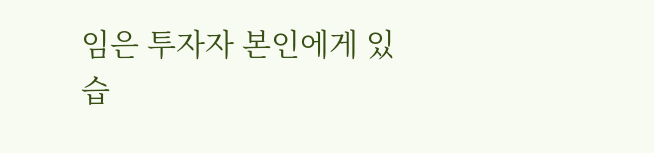임은 투자자 본인에게 있습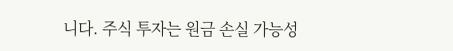니다. 주식 투자는 원금 손실 가능성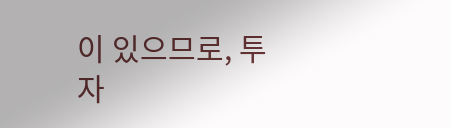이 있으므로, 투자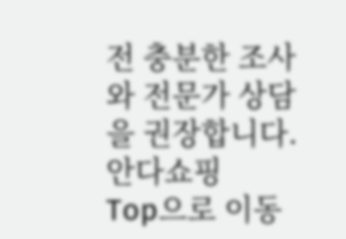전 충분한 조사와 전문가 상담을 권장합니다.
안다쇼핑
Top으로 이동